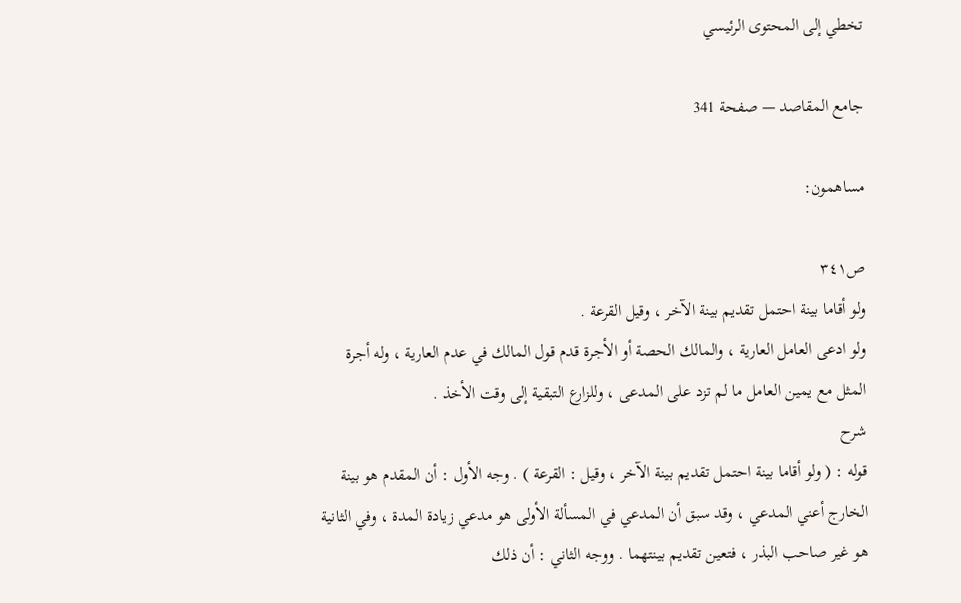تخطي إلى المحتوى الرئيسي

جامع المقاصد — صفحة 341

مساهمون:

ص٣٤١
ولو أقاما بينة احتمل تقديم بينة الآخر ، وقيل القرعة .
ولو ادعى العامل العارية ، والمالك الحصة أو الأجرة قدم قول المالك في عدم العارية ، وله أجرة المثل مع يمين العامل ما لم تزد على المدعى ، وللزارع التبقية إلى وقت الأخذ .
شرح
قوله : ( ولو أقاما بينة احتمل تقديم بينة الآخر ، وقيل : القرعة ) . وجه الأول : أن المقدم هو بينة الخارج أعني المدعي ، وقد سبق أن المدعي في المسألة الأولى هو مدعي زيادة المدة ، وفي الثانية هو غير صاحب البذر ، فتعين تقديم بينتهما . ووجه الثاني : أن ذلك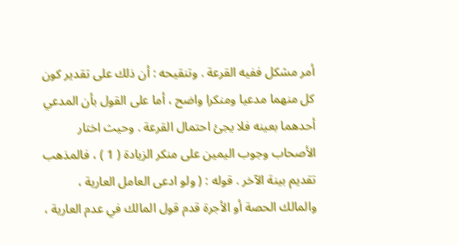أمر مشكل ففيه القرعة . وتنقيحه : أن ذلك على تقدير كون كل منهما مدعيا ومنكرا واضح ، أما على القول بأن المدعي أحدهما بعينه فلا يجئ احتمال القرعة . وحيث اختار الأصحاب وجوب اليمين على منكر الزيادة ( 1 ) ، فالمذهب تقديم بينة الآخر . قوله : ( ولو ادعى العامل العارية ، والمالك الحصة أو الأجرة قدم قول المالك في عدم العارية ،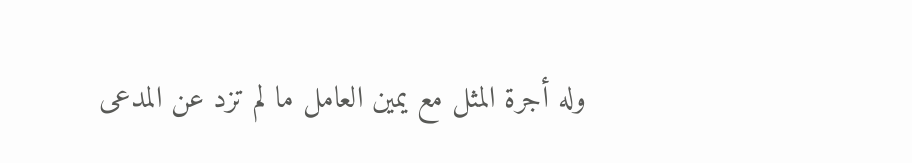وله أجرة المثل مع يمين العامل ما لم تزد عن المدعى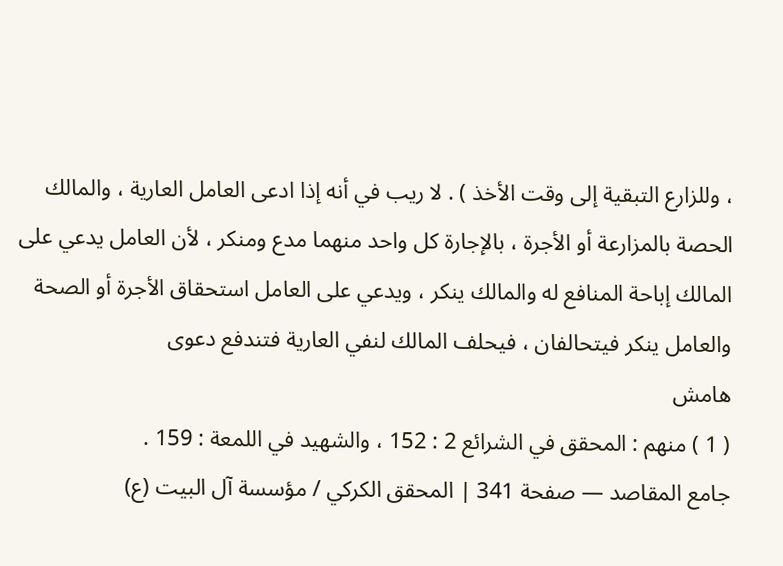، وللزارع التبقية إلى وقت الأخذ ) . لا ريب في أنه إذا ادعى العامل العارية ، والمالك الحصة بالمزارعة أو الأجرة ، بالإجارة كل واحد منهما مدع ومنكر ، لأن العامل يدعي على المالك إباحة المنافع له والمالك ينكر ، ويدعي على العامل استحقاق الأجرة أو الصحة والعامل ينكر فيتحالفان ، فيحلف المالك لنفي العارية فتندفع دعوى
هامش
( 1 ) منهم : المحقق في الشرائع 2 : 152 ، والشهيد في اللمعة : 159 .
جامع المقاصد — صفحة 341 | المحقق الكركي / مؤسسة آل البيت (ع)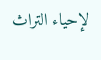لإحياء التراث